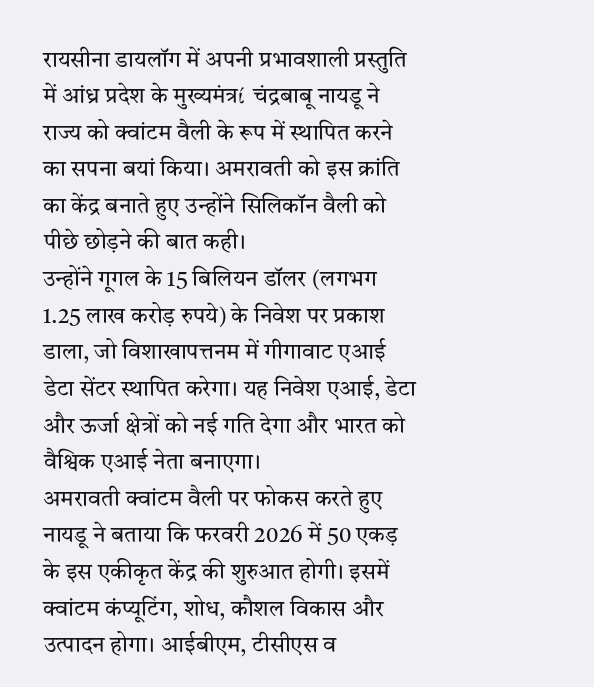रायसीना डायलॉग में अपनी प्रभावशाली प्रस्तुति में आंध्र प्रदेश के मुख्यमंत्रί चंद्रबाबू नायडू ने राज्य को क्वांटम वैली के रूप में स्थापित करने का सपना बयां किया। अमरावती को इस क्रांति का केंद्र बनाते हुए उन्होंने सिलिकॉन वैली को पीछे छोड़ने की बात कही।
उन्होंने गूगल के 15 बिलियन डॉलर (लगभग 1.25 लाख करोड़ रुपये) के निवेश पर प्रकाश डाला, जो विशाखापत्तनम में गीगावाट एआई डेटा सेंटर स्थापित करेगा। यह निवेश एआई, डेटा और ऊर्जा क्षेत्रों को नई गति देगा और भारत को वैश्विक एआई नेता बनाएगा।
अमरावती क्वांटम वैली पर फोकस करते हुए नायडू ने बताया कि फरवरी 2026 में 50 एकड़ के इस एकीकृत केंद्र की शुरुआत होगी। इसमें क्वांटम कंप्यूटिंग, शोध, कौशल विकास और उत्पादन होगा। आईबीएम, टीसीएस व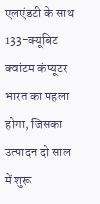एलएंडटी के साथ 133-क्यूबिट क्वांटम कंप्यूटर भारत का पहला होगा, जिसका उत्पादन दो साल में शुरू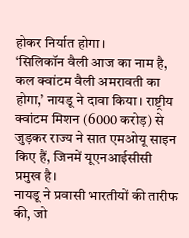होकर निर्यात होगा।
‘सिलिकॉन वैली आज का नाम है, कल क्वांटम वैली अमरावती का होगा,’ नायडू ने दावा किया। राष्ट्रीय क्वांटम मिशन (6000 करोड़) से जुड़कर राज्य ने सात एमओयू साइन किए हैं, जिनमें यूएनआईसीसी प्रमुख है।
नायडू ने प्रवासी भारतीयों की तारीफ की, जो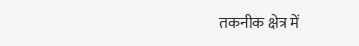तकनीक क्षेत्र में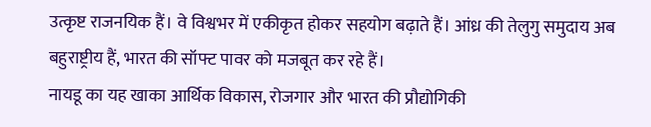उत्कृष्ट राजनयिक हैं। वे विश्वभर में एकीकृत होकर सहयोग बढ़ाते हैं। आंध्र की तेलुगु समुदाय अब बहुराष्ट्रीय हैं, भारत की सॉफ्ट पावर को मजबूत कर रहे हैं।
नायडू का यह खाका आर्थिक विकास, रोजगार और भारत की प्रौद्योगिकी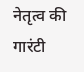नेतृत्व की गारंटी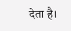देता है।